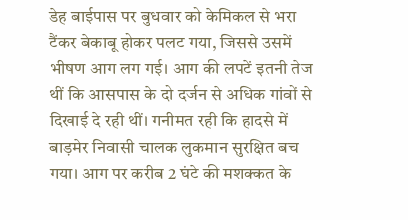डेह बाईपास पर बुधवार को केमिकल से भरा टैंकर बेकाबू होकर पलट गया, जिससे उसमें भीषण आग लग गई। आग की लपटें इतनी तेज थीं कि आसपास के दो दर्जन से अधिक गांवों से दिखाई दे रही थीं। गनीमत रही कि हादसे में बाड़मेर निवासी चालक लुकमान सुरक्षित बच गया। आग पर करीब 2 घंटे की मशक्कत के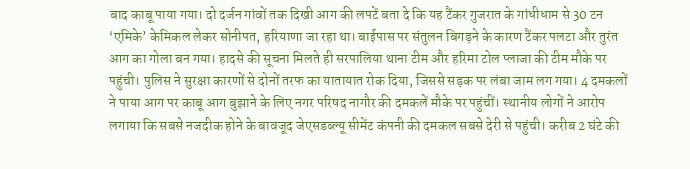बाद काबू पाया गया। दो दर्जन गांवों तक दिखी आग की लपटें बता दे कि यह टैंकर गुजरात के गांधीधाम से 30 टन ‘एमिके’ केमिकल लेकर सोनीपत, हरियाणा जा रहा था। बाईपास पर संतुलन बिगड़ने के कारण टैंकर पलटा और तुरंत आग का गोला बन गया। हादसे की सूचना मिलते ही सरपालिया थाना टीम और हरिमा टोल प्लाजा की टीम मौके पर पहुंची। पुलिस ने सुरक्षा कारणों से दोनों तरफ का यातायात रोक दिया, जिससे सड़क पर लंबा जाम लग गया। 4 दमकलों ने पाया आग पर काबू आग बुझाने के लिए नगर परिषद नागौर की दमकलें मौके पर पहुंचीं। स्थानीय लोगों ने आरोप लगाया कि सबसे नजदीक होने के बावजूद जेएसडब्ल्यू सीमेंट कंपनी की दमकल सबसे देरी से पहुंची। करीब 2 घंटे की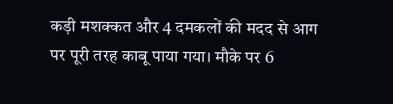कड़ी मशक्कत और 4 दमकलों की मदद से आग पर पूरी तरह काबू पाया गया। मौके पर 6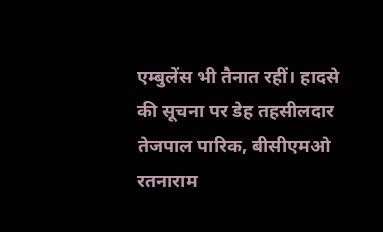एम्बुलेंस भी तैनात रहीं। हादसे की सूचना पर डेह तहसीलदार तेजपाल पारिक, बीसीएमओ रतनाराम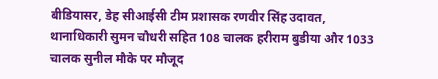बीडियासर, डेह सीआईसी टीम प्रशासक रणवीर सिंह उदावत, थानाधिकारी सुमन चौधरी सहित 108 चालक हरीराम बुडीया और 1033 चालक सुनील मौके पर मौजूद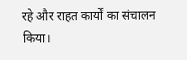रहे और राहत कार्यों का संचालन किया।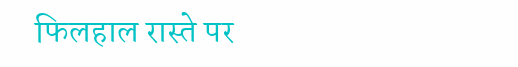फिलहाल रास्ते पर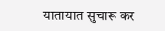यातायात सुचारू कर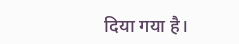दिया गया है।